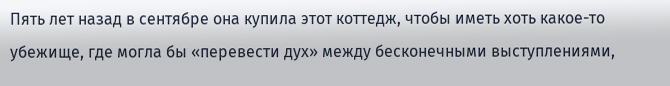Пять лет назад в сентябре она купила этот коттедж, чтобы иметь хоть какое-то убежище, где могла бы «перевести дух» между бесконечными выступлениями,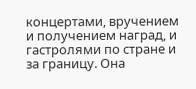концертами, вручением и получением наград, и гастролями по стране и за границу. Она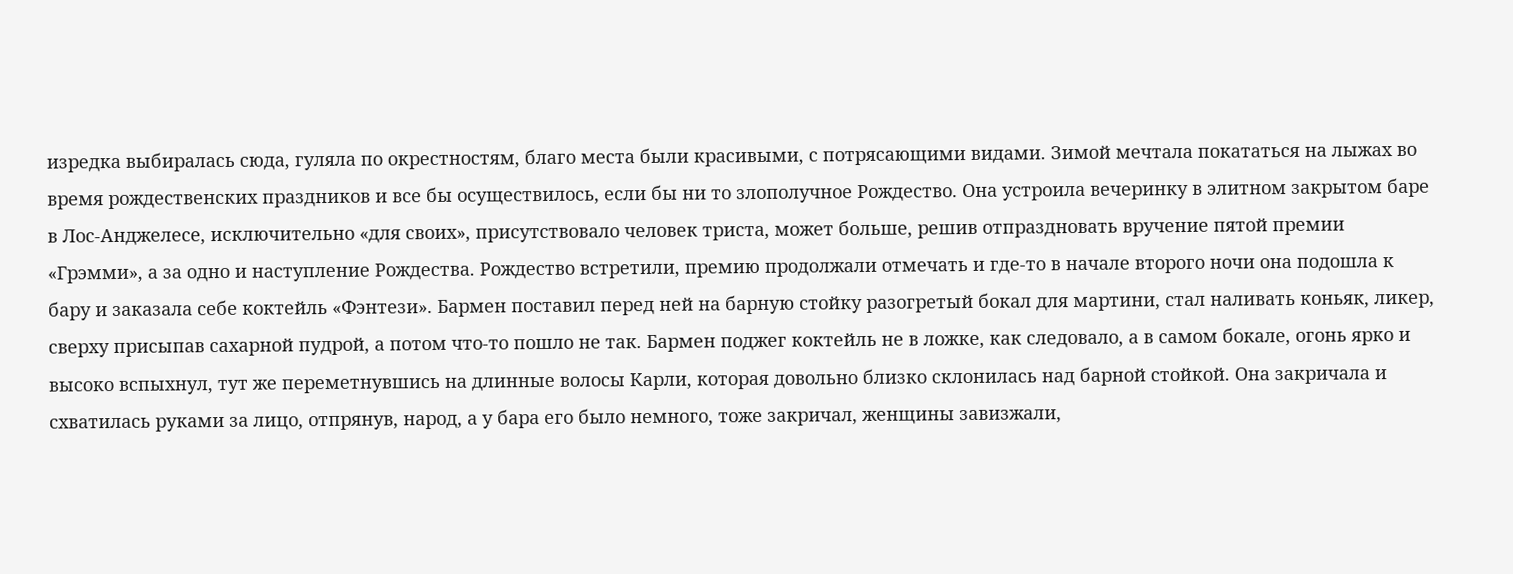изредка выбиралась сюда, гуляла по окрестностям, благо места были красивыми, с потрясающими видами. Зимой мечтала покататься на лыжах во время рождественских праздников и все бы осуществилось, если бы ни то злополучное Рождество. Она устроила вечеринку в элитном закрытом баре в Лос-Анджелесе, исключительно «для своих», присутствовало человек триста, может больше, решив отпраздновать вручение пятой премии «Грэмми», а за одно и наступление Рождества. Рождество встретили, премию продолжали отмечать и где-то в начале второго ночи она подошла к бару и заказала себе коктейль «Фэнтези». Бармен поставил перед ней на барную стойку разогретый бокал для мартини, стал наливать коньяк, ликер, сверху присыпав сахарной пудрой, а потом что-то пошло не так. Бармен поджег коктейль не в ложке, как следовало, а в самом бокале, огонь ярко и высоко вспыхнул, тут же переметнувшись на длинные волосы Карли, которая довольно близко склонилась над барной стойкой. Она закричала и схватилась руками за лицо, отпрянув, народ, а у бара его было немного, тоже закричал, женщины завизжали,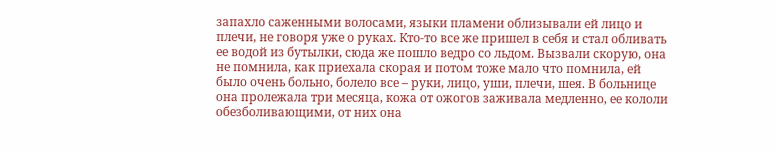запахло саженными волосами, языки пламени облизывали ей лицо и плечи, не говоря уже о руках. Кто-то все же пришел в себя и стал обливать ее водой из бутылки, сюда же пошло ведро со льдом. Вызвали скорую, она не помнила, как приехала скорая и потом тоже мало что помнила, ей было очень больно, болело все – руки, лицо, уши, плечи, шея. В больнице она пролежала три месяца, кожа от ожогов заживала медленно, ее кололи обезболивающими, от них она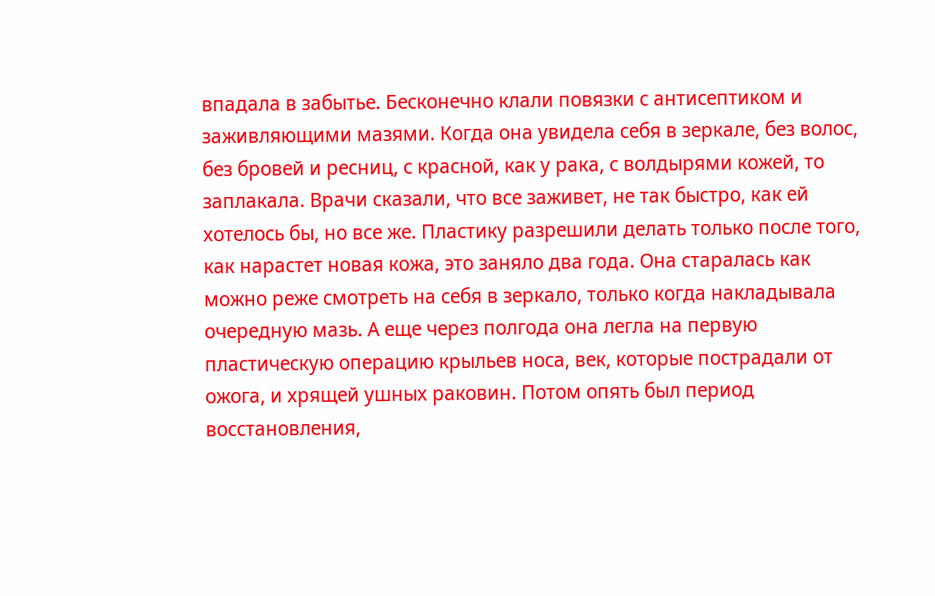впадала в забытье. Бесконечно клали повязки с антисептиком и заживляющими мазями. Когда она увидела себя в зеркале, без волос, без бровей и ресниц, с красной, как у рака, с волдырями кожей, то заплакала. Врачи сказали, что все заживет, не так быстро, как ей хотелось бы, но все же. Пластику разрешили делать только после того, как нарастет новая кожа, это заняло два года. Она старалась как можно реже смотреть на себя в зеркало, только когда накладывала очередную мазь. А еще через полгода она легла на первую пластическую операцию крыльев носа, век, которые пострадали от ожога, и хрящей ушных раковин. Потом опять был период восстановления,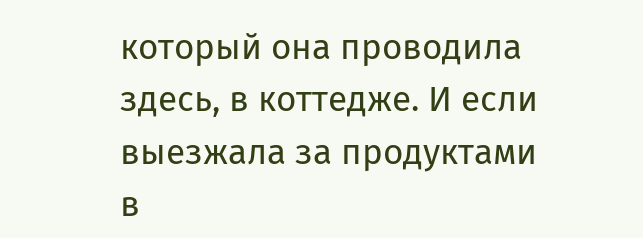который она проводила здесь, в коттедже. И если выезжала за продуктами в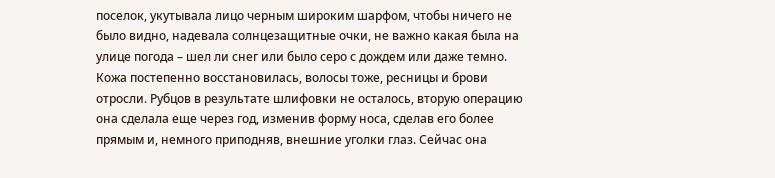поселок, укутывала лицо черным широким шарфом, чтобы ничего не было видно, надевала солнцезащитные очки, не важно какая была на улице погода – шел ли снег или было серо с дождем или даже темно. Кожа постепенно восстановилась, волосы тоже, ресницы и брови отросли. Рубцов в результате шлифовки не осталось, вторую операцию она сделала еще через год, изменив форму носа, сделав его более прямым и, немного приподняв, внешние уголки глаз. Сейчас она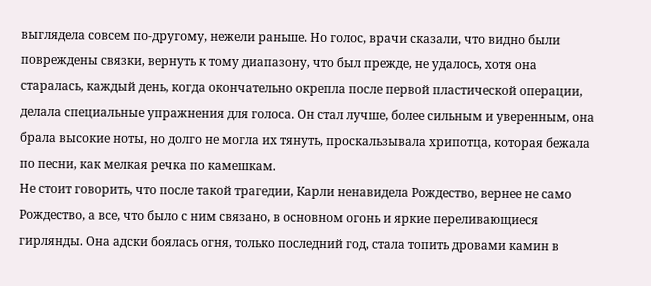выглядела совсем по-другому, нежели раньше. Но голос, врачи сказали, что видно были повреждены связки, вернуть к тому диапазону, что был прежде, не удалось, хотя она старалась, каждый день, когда окончательно окрепла после первой пластической операции, делала специальные упражнения для голоса. Он стал лучше, более сильным и уверенным, она брала высокие ноты, но долго не могла их тянуть, проскальзывала хрипотца, которая бежала по песни, как мелкая речка по камешкам.
Не стоит говорить, что после такой трагедии, Карли ненавидела Рождество, вернее не само Рождество, а все, что было с ним связано, в основном огонь и яркие переливающиеся гирлянды. Она адски боялась огня, только последний год, стала топить дровами камин в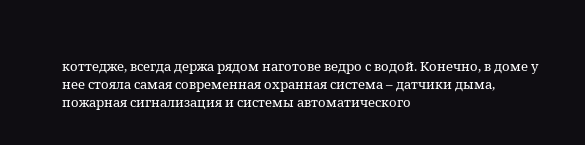коттедже, всегда держа рядом наготове ведро с водой. Конечно, в доме у нее стояла самая современная охранная система – датчики дыма, пожарная сигнализация и системы автоматического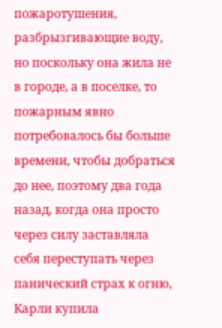пожаротушения, разбрызгивающие воду, но поскольку она жила не в городе, а в поселке, то пожарным явно потребовалось бы больше времени, чтобы добраться до нее, поэтому два года назад, когда она просто через силу заставляла себя переступать через панический страх к огню, Карли купила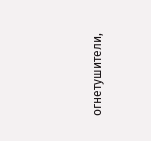огнетушители,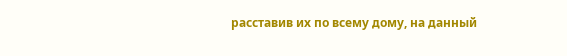расставив их по всему дому, на данный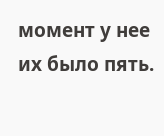момент у нее их было пять.